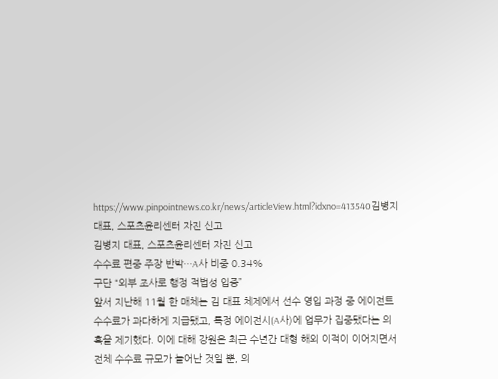https://www.pinpointnews.co.kr/news/articleView.html?idxno=413540김병지 대표, 스포츠윤리센터 자진 신고
김병지 대표, 스포츠윤리센터 자진 신고
수수료 편중 주장 반박…A사 비중 0.34%
구단 “외부 조사로 행정 적법성 입증”
앞서 지난해 11월 한 매체는 김 대표 체제에서 선수 영입 과정 중 에이전트 수수료가 과다하게 지급됐고, 특정 에이전시(A사)에 업무가 집중됐다는 의혹을 제기했다. 이에 대해 강원은 최근 수년간 대형 해외 이적이 이어지면서 전체 수수료 규모가 늘어난 것일 뿐, 의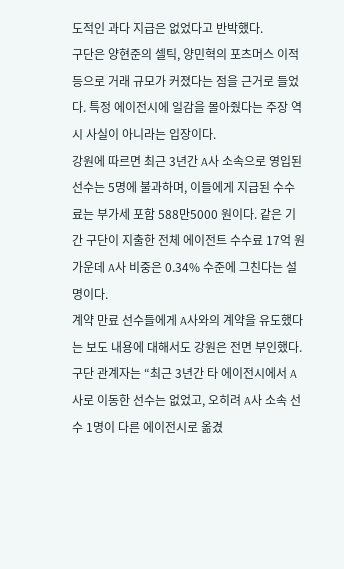도적인 과다 지급은 없었다고 반박했다.
구단은 양현준의 셀틱, 양민혁의 포츠머스 이적 등으로 거래 규모가 커졌다는 점을 근거로 들었다. 특정 에이전시에 일감을 몰아줬다는 주장 역시 사실이 아니라는 입장이다.
강원에 따르면 최근 3년간 A사 소속으로 영입된 선수는 5명에 불과하며, 이들에게 지급된 수수료는 부가세 포함 588만5000 원이다. 같은 기간 구단이 지출한 전체 에이전트 수수료 17억 원 가운데 A사 비중은 0.34% 수준에 그친다는 설명이다.
계약 만료 선수들에게 A사와의 계약을 유도했다는 보도 내용에 대해서도 강원은 전면 부인했다. 구단 관계자는 “최근 3년간 타 에이전시에서 A사로 이동한 선수는 없었고, 오히려 A사 소속 선수 1명이 다른 에이전시로 옮겼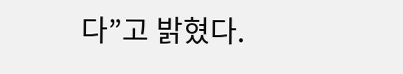다”고 밝혔다.